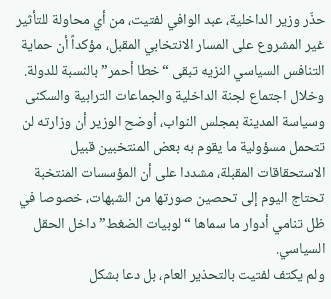حذّر وزير الداخلية، عبد الوافي لفتيت، من أي محاولة للتأثير غير المشروع على المسار الانتخابي المقبل، مؤكداً أن حماية التنافس السياسي النزيه تبقى “خطا أحمر” بالنسبة للدولة. وخلال اجتماع لجنة الداخلية والجماعات الترابية والسكنى وسياسة المدينة بمجلس النواب، أوضح الوزير أن وزارته لن تتحمل مسؤولية ما يقوم به بعض المنتخبين قبيل الاستحقاقات المقبلة، مشددا على أن المؤسسات المنتخبة تحتاج اليوم إلى تحصين صورتها من الشبهات، خصوصا في ظل تنامي أدوار ما سماها “لوبيات الضغط” داخل الحقل السياسي.
ولم يكتف لفتيت بالتحذير العام، بل دعا بشكل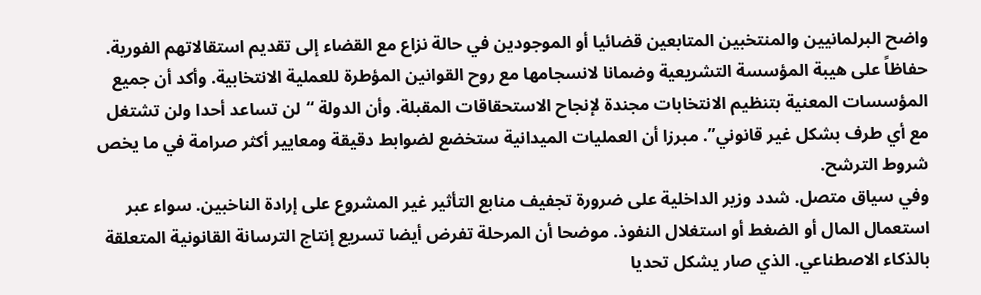واضح البرلمانيين والمنتخبين المتابعين قضائيا أو الموجودين في حالة نزاع مع القضاء إلى تقديم استقالاتهم الفورية. حفاظاً على هيبة المؤسسة التشريعية وضمانا لانسجامها مع روح القوانين المؤطرة للعملية الانتخابية. وأكد أن جميع المؤسسات المعنية بتنظيم الانتخابات مجندة لإنجاح الاستحقاقات المقبلة. وأن الدولة “لن تساعد أحدا ولن تشتغل مع أي طرف بشكل غير قانوني”. مبرزا أن العمليات الميدانية ستخضع لضوابط دقيقة ومعايير أكثر صرامة في ما يخص شروط الترشح.
وفي سياق متصل. شدد وزير الداخلية على ضرورة تجفيف منابع التأثير غير المشروع على إرادة الناخبين. سواء عبر استعمال المال أو الضغط أو استغلال النفوذ. موضحا أن المرحلة تفرض أيضا تسريع إنتاج الترسانة القانونية المتعلقة بالذكاء الاصطناعي. الذي صار يشكل تحديا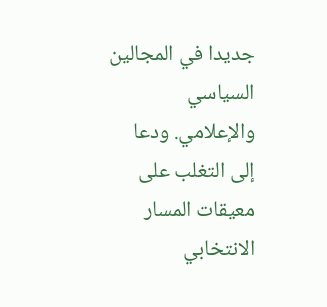جديدا في المجالين السياسي والإعلامي. ودعا إلى التغلب على معيقات المسار الانتخابي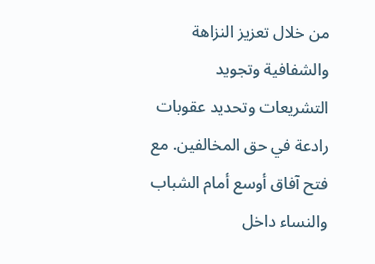من خلال تعزيز النزاهة والشفافية وتجويد التشريعات وتحديد عقوبات رادعة في حق المخالفين. مع فتح آفاق أوسع أمام الشباب والنساء داخل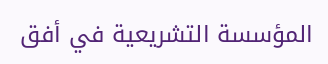المؤسسة التشريعية في أفق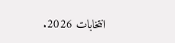انتخابات 2026.